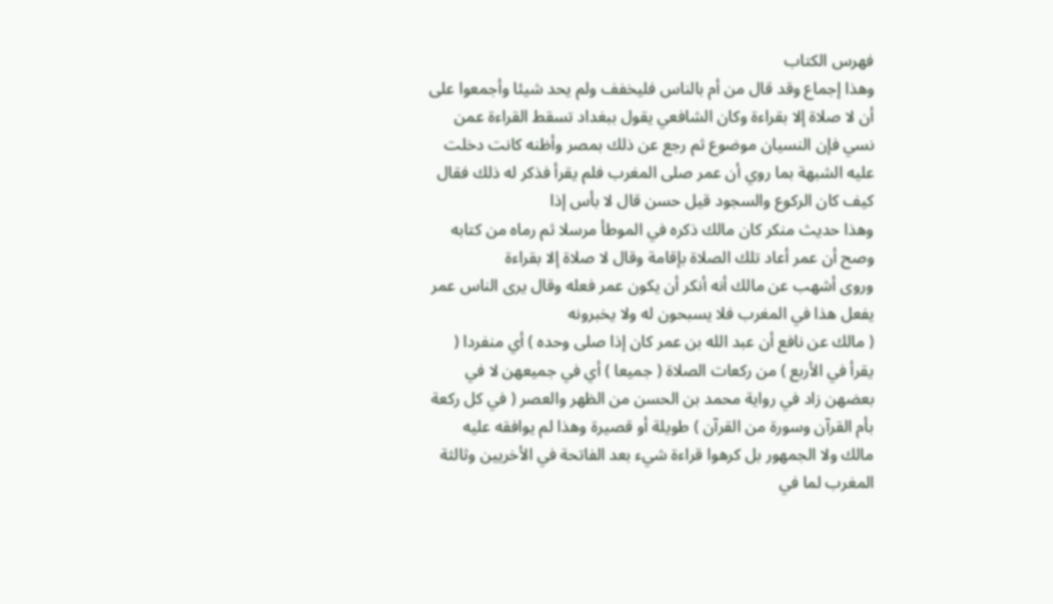فهرس الكتاب
وهذا إجماع وقد قال من أم بالناس فليخفف ولم يحد شيئا وأجمعوا على أن لا صلاة إلا بقراءة وكان الشافعي يقول ببغداد تسقط القراءة عمن نسي فإن النسيان موضوع ثم رجع عن ذلك بمصر وأظنه كانت دخلت عليه الشبهة بما روي أن عمر صلى المغرب فلم يقرأ فذكر له ذلك فقال كيف كان الركوع والسجود قيل حسن قال لا بأس إذا
وهذا حديث منكر كان مالك ذكره في الموطأ مرسلا ثم رماه من كتابه وصح أن عمر أعاد تلك الصلاة بإقامة وقال لا صلاة إلا بقراءة
وروى أشهب عن مالك أنه أنكر أن يكون عمر فعله وقال يرى الناس عمر يفعل هذا في المغرب فلا يسبحون له ولا يخبرونه
( مالك عن نافع أن عبد الله بن عمر كان إذا صلى وحده ) أي منفردا ( يقرأ في الأربع ) من ركعات الصلاة ( جميعا ) أي في جميعهن لا في بعضهن زاد في رواية محمد بن الحسن من الظهر والعصر ( في كل ركعة بأم القرآن وسورة من القرآن ) طويلة أو قصيرة وهذا لم يوافقه عليه مالك ولا الجمهور بل كرهوا قراءة شيء بعد الفاتحة في الأخريين وثالثة المغرب لما في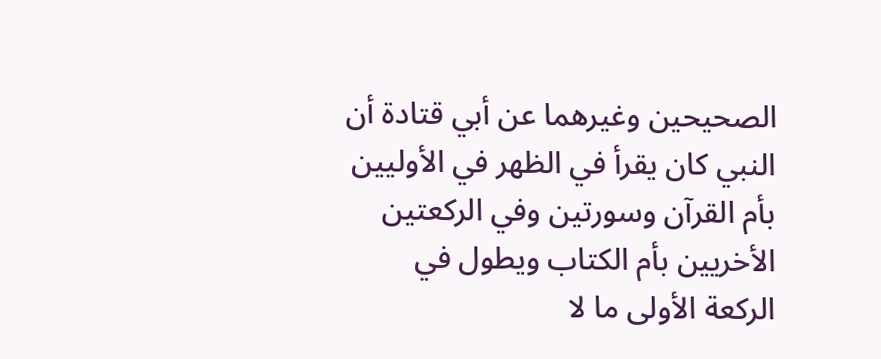الصحيحين وغيرهما عن أبي قتادة أن النبي كان يقرأ في الظهر في الأوليين بأم القرآن وسورتين وفي الركعتين الأخريين بأم الكتاب ويطول في الركعة الأولى ما لا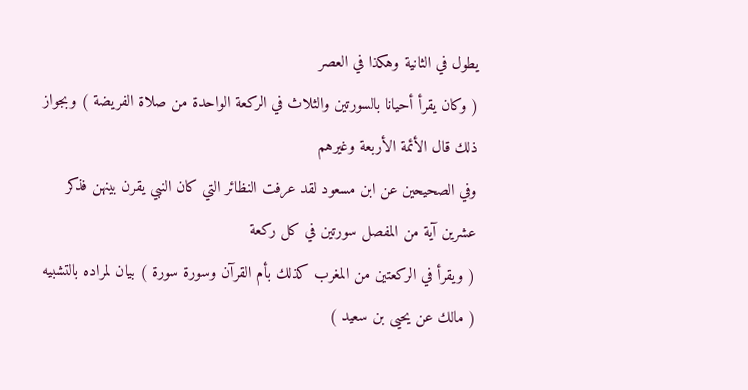يطول في الثانية وهكذا في العصر
( وكان يقرأ أحيانا بالسورتين والثلاث في الركعة الواحدة من صلاة الفريضة ) وبجواز ذلك قال الأئمة الأربعة وغيرهم
وفي الصحيحين عن ابن مسعود لقد عرفت النظائر التي كان النبي يقرن بينهن فذكر عشرين آية من المفصل سورتين في كل ركعة
( ويقرأ في الركعتين من المغرب كذلك بأم القرآن وسورة سورة ) بيان لمراده بالتشبيه
( مالك عن يحيى بن سعيد )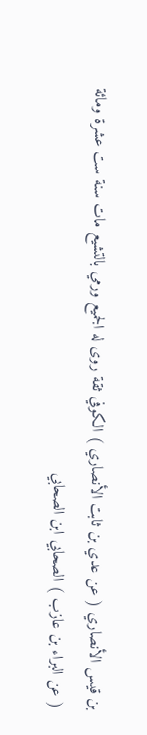بن قيس الأنصاري ( عن عدي بن ثابت الأنصاري ) الكوفي ثقة روى له الجميع ورمي بالتشيع مات سنة ست عشرة ومائة
( عن البراء بن عازب ) الصحابي ابن الصحابي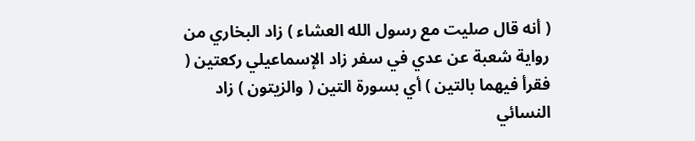( أنه قال صليت مع رسول الله العشاء ) زاد البخاري من رواية شعبة عن عدي في سفر زاد الإسماعيلي ركعتين ( فقرأ فيهما بالتين ) أي بسورة التين ( والزيتون ) زاد النسائي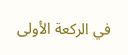في الركعة الأولى